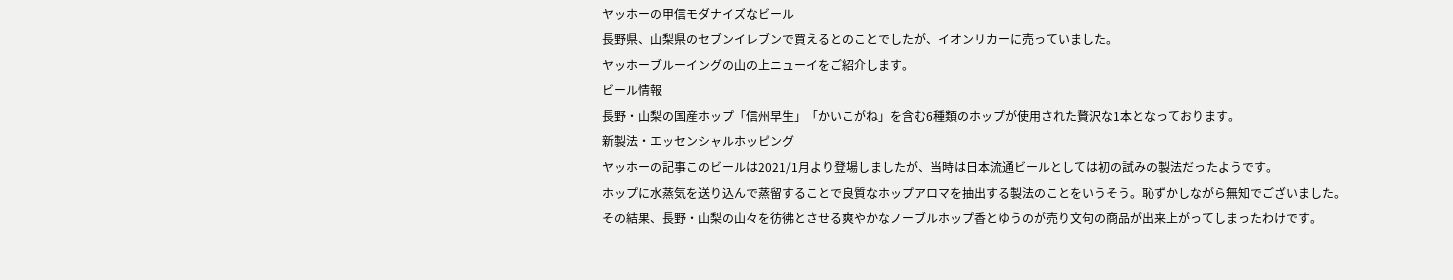ヤッホーの甲信モダナイズなビール
長野県、山梨県のセブンイレブンで買えるとのことでしたが、イオンリカーに売っていました。
ヤッホーブルーイングの山の上ニューイをご紹介します。
ビール情報
長野・山梨の国産ホップ「信州早生」「かいこがね」を含む6種類のホップが使用された贅沢な1本となっております。
新製法・エッセンシャルホッピング
ヤッホーの記事このビールは2021/1月より登場しましたが、当時は日本流通ビールとしては初の試みの製法だったようです。
ホップに水蒸気を送り込んで蒸留することで良質なホップアロマを抽出する製法のことをいうそう。恥ずかしながら無知でございました。
その結果、長野・山梨の山々を彷彿とさせる爽やかなノーブルホップ香とゆうのが売り文句の商品が出来上がってしまったわけです。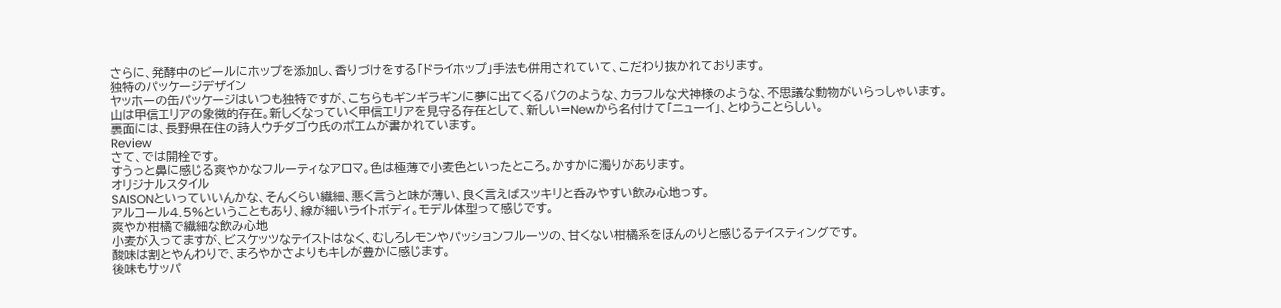さらに、発酵中のビールにホップを添加し、香りづけをする「ドライホップ」手法も併用されていて、こだわり抜かれております。
独特のパッケージデザイン
ヤッホーの缶パッケージはいつも独特ですが、こちらもギンギラギンに夢に出てくるバクのような、カラフルな犬神様のような、不思議な動物がいらっしゃいます。
山は甲信エリアの象徴的存在。新しくなっていく甲信エリアを見守る存在として、新しい=Newから名付けて「ニューイ」、とゆうことらしい。
裏面には、長野県在住の詩人ウチダゴウ氏のポエムが書かれています。
Review
さて、では開栓です。
すうっと鼻に感じる爽やかなフルーティなアロマ。色は極薄で小麦色といったところ。かすかに濁りがあります。
オリジナルスタイル
SAISONといっていいんかな、そんくらい繊細、悪く言うと味が薄い、良く言えばスッキリと呑みやすい飲み心地っす。
アルコール4.5%ということもあり、線が細いライトボディ。モデル体型って感じです。
爽やか柑橘で繊細な飲み心地
小麦が入ってますが、ビスケッツなテイストはなく、むしろレモンやパッションフルーツの、甘くない柑橘系をほんのりと感じるテイスティングです。
酸味は割とやんわりで、まろやかさよりもキレが豊かに感じます。
後味もサッパ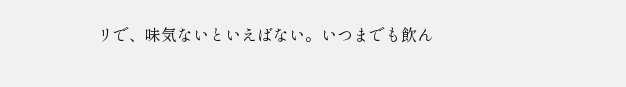リで、味気ないといえばない。いつまでも飲ん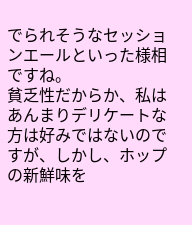でられそうなセッションエールといった様相ですね。
貧乏性だからか、私はあんまりデリケートな方は好みではないのですが、しかし、ホップの新鮮味を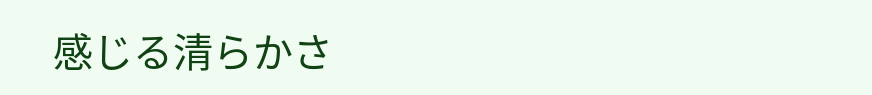感じる清らかさ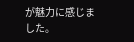が魅力に感じました。